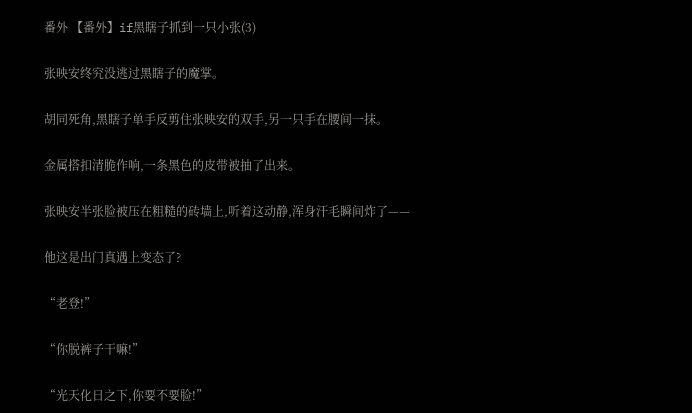番外 【番外】if黑瞎子抓到一只小张(3)

张映安终究没逃过黑瞎子的魔掌。

胡同死角,黑瞎子单手反剪住张映安的双手,另一只手在腰间一抹。

金属搭扣清脆作响,一条黑色的皮带被抽了出来。

张映安半张脸被压在粗糙的砖墙上,听着这动静,浑身汗毛瞬间炸了——

他这是出门真遇上变态了?

“老登!”

“你脱裤子干嘛!”

“光天化日之下,你要不要脸!”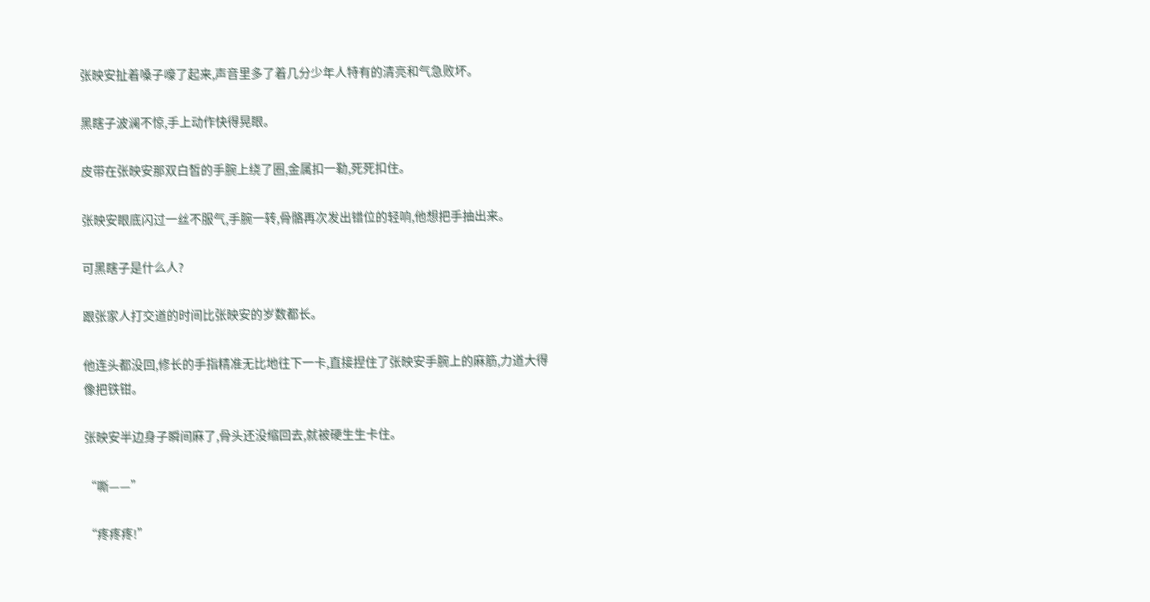张映安扯着嗓子嚎了起来,声音里多了着几分少年人特有的清亮和气急败坏。

黑瞎子波澜不惊,手上动作快得晃眼。

皮带在张映安那双白皙的手腕上绕了圈,金属扣一勒,死死扣住。

张映安眼底闪过一丝不服气,手腕一转,骨骼再次发出错位的轻响,他想把手抽出来。

可黑瞎子是什么人?

跟张家人打交道的时间比张映安的岁数都长。

他连头都没回,修长的手指精准无比地往下一卡,直接捏住了张映安手腕上的麻筋,力道大得像把铁钳。

张映安半边身子瞬间麻了,骨头还没缩回去,就被硬生生卡住。

“嘶——”

“疼疼疼!”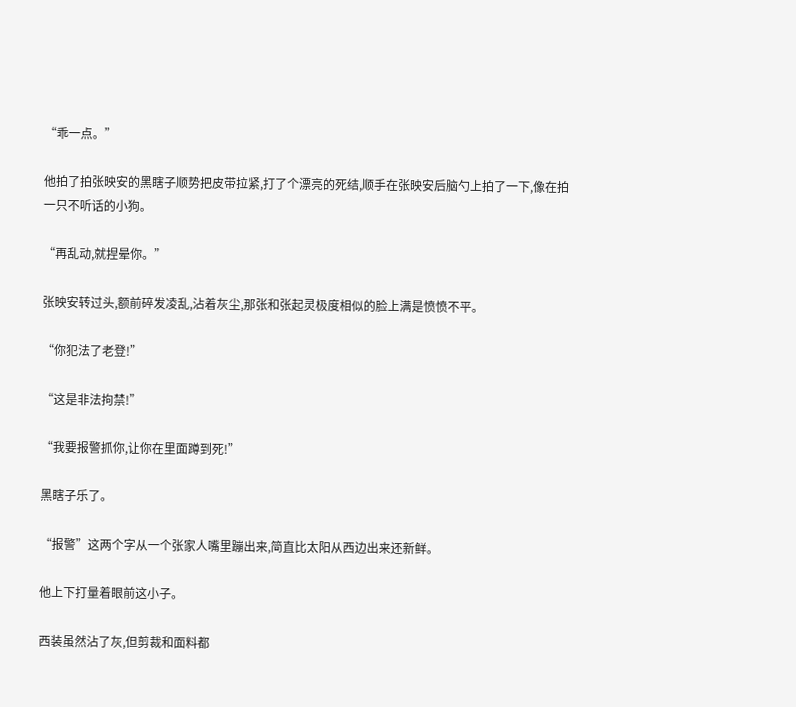“乖一点。”

他拍了拍张映安的黑瞎子顺势把皮带拉紧,打了个漂亮的死结,顺手在张映安后脑勺上拍了一下,像在拍一只不听话的小狗。

“再乱动,就捏晕你。”

张映安转过头,额前碎发凌乱,沾着灰尘,那张和张起灵极度相似的脸上满是愤愤不平。

“你犯法了老登!”

“这是非法拘禁!”

“我要报警抓你,让你在里面蹲到死!”

黑瞎子乐了。

“报警”这两个字从一个张家人嘴里蹦出来,简直比太阳从西边出来还新鲜。

他上下打量着眼前这小子。

西装虽然沾了灰,但剪裁和面料都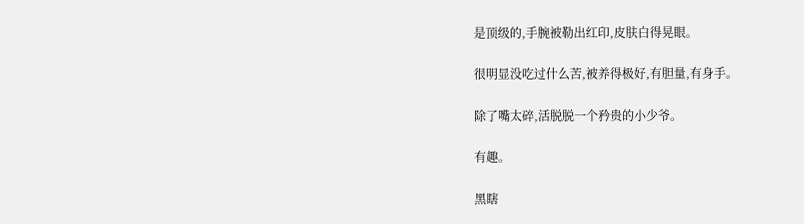是顶级的,手腕被勒出红印,皮肤白得晃眼。

很明显没吃过什么苦,被养得极好,有胆量,有身手。

除了嘴太碎,活脱脱一个矜贵的小少爷。

有趣。

黑瞎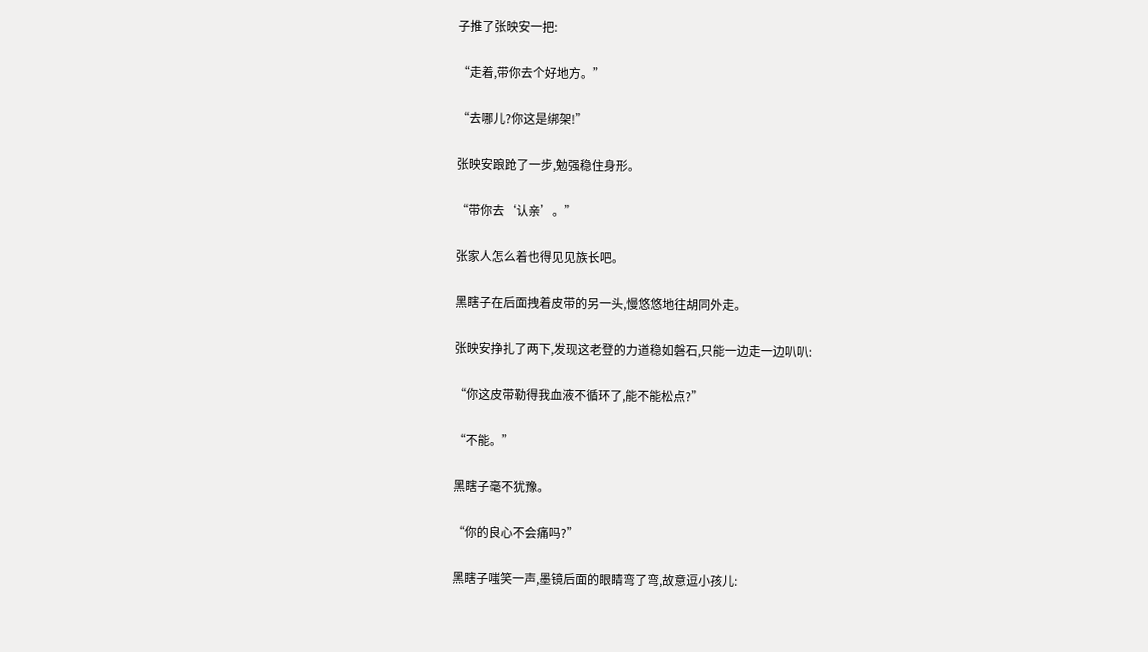子推了张映安一把:

“走着,带你去个好地方。”

“去哪儿?你这是绑架!”

张映安踉跄了一步,勉强稳住身形。

“带你去‘认亲’。”

张家人怎么着也得见见族长吧。

黑瞎子在后面拽着皮带的另一头,慢悠悠地往胡同外走。

张映安挣扎了两下,发现这老登的力道稳如磐石,只能一边走一边叭叭:

“你这皮带勒得我血液不循环了,能不能松点?”

“不能。”

黑瞎子毫不犹豫。

“你的良心不会痛吗?”

黑瞎子嗤笑一声,墨镜后面的眼睛弯了弯,故意逗小孩儿: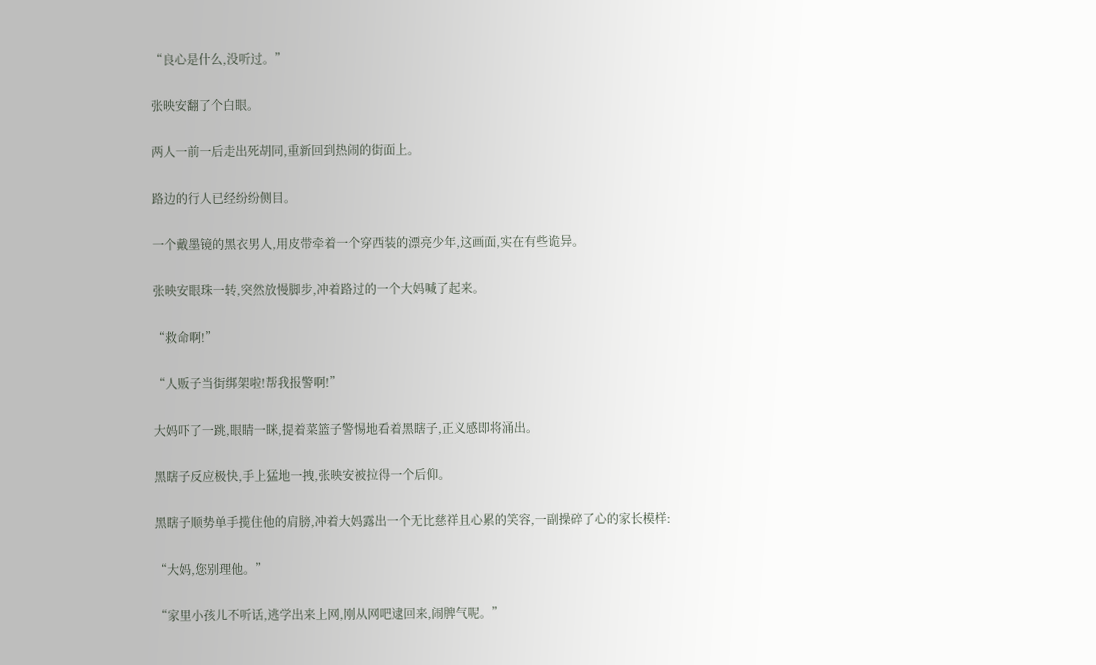“良心是什么,没听过。”

张映安翻了个白眼。

两人一前一后走出死胡同,重新回到热闹的街面上。

路边的行人已经纷纷侧目。

一个戴墨镜的黑衣男人,用皮带牵着一个穿西装的漂亮少年,这画面,实在有些诡异。

张映安眼珠一转,突然放慢脚步,冲着路过的一个大妈喊了起来。

“救命啊!”

“人贩子当街绑架啦!帮我报警啊!”

大妈吓了一跳,眼睛一眯,提着菜篮子警惕地看着黑瞎子,正义感即将涌出。

黑瞎子反应极快,手上猛地一拽,张映安被拉得一个后仰。

黑瞎子顺势单手揽住他的肩膀,冲着大妈露出一个无比慈祥且心累的笑容,一副操碎了心的家长模样:

“大妈,您别理他。”

“家里小孩儿不听话,逃学出来上网,刚从网吧逮回来,闹脾气呢。”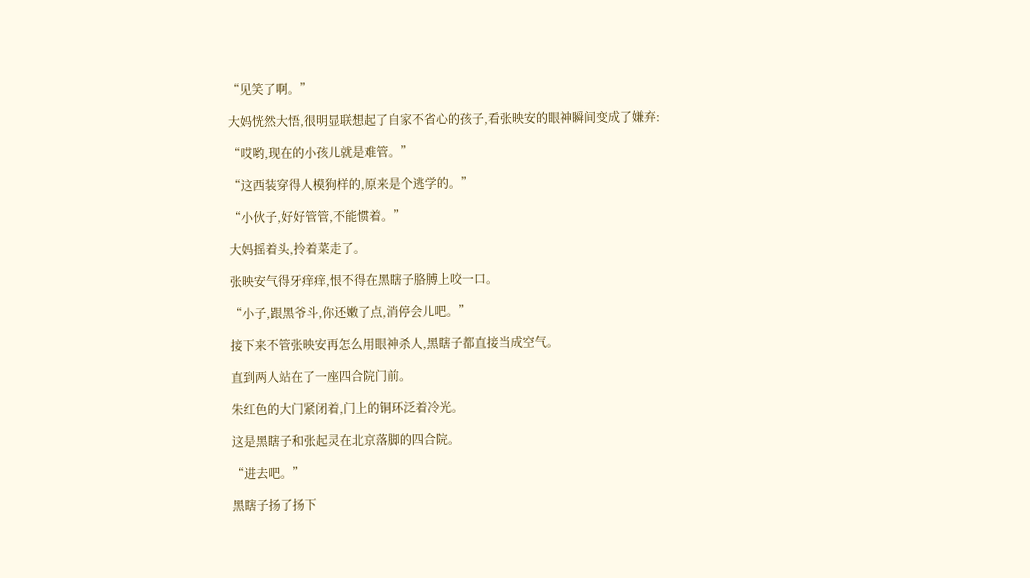“见笑了啊。”

大妈恍然大悟,很明显联想起了自家不省心的孩子,看张映安的眼神瞬间变成了嫌弃:

“哎哟,现在的小孩儿就是难管。”

“这西装穿得人模狗样的,原来是个逃学的。”

“小伙子,好好管管,不能惯着。”

大妈摇着头,拎着菜走了。

张映安气得牙痒痒,恨不得在黑瞎子胳膊上咬一口。

“小子,跟黑爷斗,你还嫩了点,消停会儿吧。”

接下来不管张映安再怎么用眼神杀人,黑瞎子都直接当成空气。

直到两人站在了一座四合院门前。

朱红色的大门紧闭着,门上的铜环泛着冷光。

这是黑瞎子和张起灵在北京落脚的四合院。

“进去吧。”

黑瞎子扬了扬下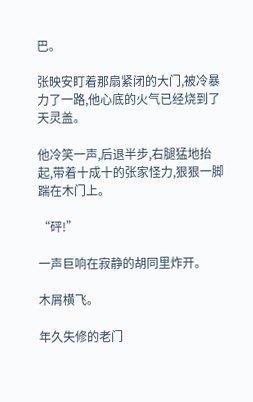巴。

张映安盯着那扇紧闭的大门,被冷暴力了一路,他心底的火气已经烧到了天灵盖。

他冷笑一声,后退半步,右腿猛地抬起,带着十成十的张家怪力,狠狠一脚踹在木门上。

“砰!”

一声巨响在寂静的胡同里炸开。

木屑横飞。

年久失修的老门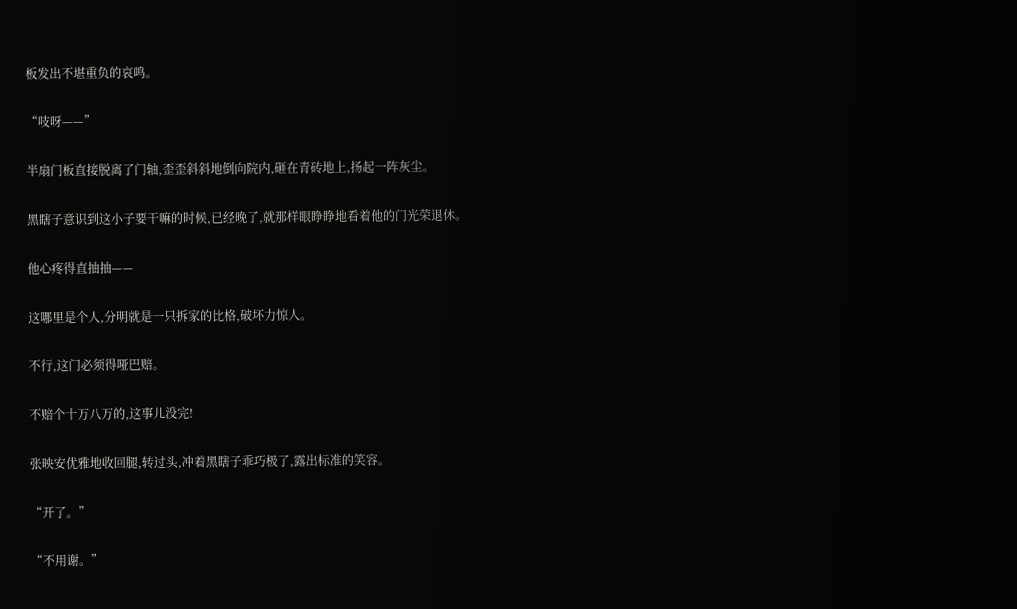板发出不堪重负的哀鸣。

“吱呀——”

半扇门板直接脱离了门轴,歪歪斜斜地倒向院内,砸在青砖地上,扬起一阵灰尘。

黑瞎子意识到这小子要干嘛的时候,已经晚了,就那样眼睁睁地看着他的门光荣退休。

他心疼得直抽抽——

这哪里是个人,分明就是一只拆家的比格,破坏力惊人。

不行,这门必须得哑巴赔。

不赔个十万八万的,这事儿没完!

张映安优雅地收回腿,转过头,冲着黑瞎子乖巧极了,露出标准的笑容。

“开了。”

“不用谢。”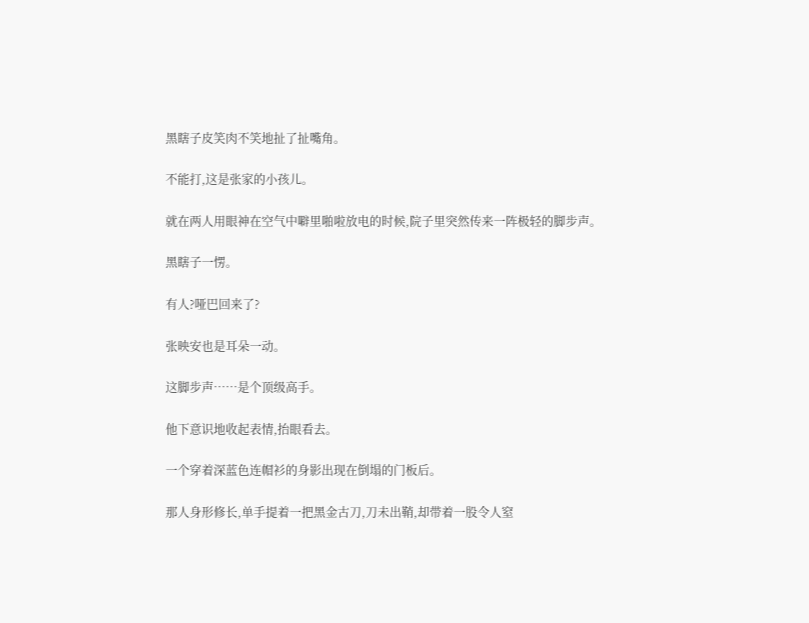黑瞎子皮笑肉不笑地扯了扯嘴角。

不能打,这是张家的小孩儿。

就在两人用眼神在空气中噼里啪啦放电的时候,院子里突然传来一阵极轻的脚步声。

黑瞎子一愣。

有人?哑巴回来了?

张映安也是耳朵一动。

这脚步声……是个顶级高手。

他下意识地收起表情,抬眼看去。

一个穿着深蓝色连帽衫的身影出现在倒塌的门板后。

那人身形修长,单手提着一把黑金古刀,刀未出鞘,却带着一股令人窒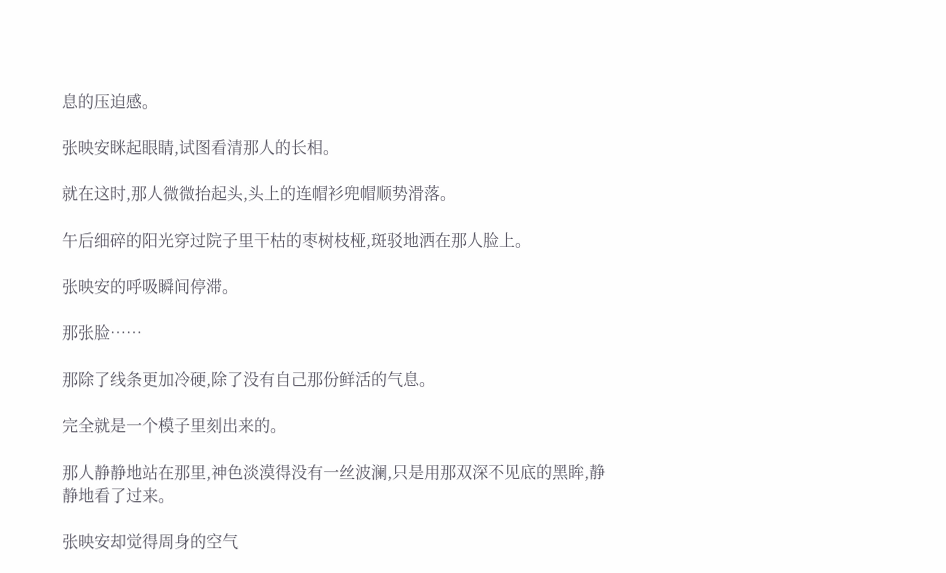息的压迫感。

张映安眯起眼睛,试图看清那人的长相。

就在这时,那人微微抬起头,头上的连帽衫兜帽顺势滑落。

午后细碎的阳光穿过院子里干枯的枣树枝桠,斑驳地洒在那人脸上。

张映安的呼吸瞬间停滞。

那张脸……

那除了线条更加冷硬,除了没有自己那份鲜活的气息。

完全就是一个模子里刻出来的。

那人静静地站在那里,神色淡漠得没有一丝波澜,只是用那双深不见底的黑眸,静静地看了过来。

张映安却觉得周身的空气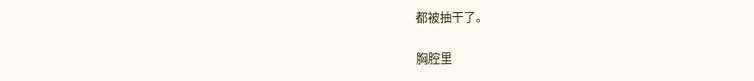都被抽干了。

胸腔里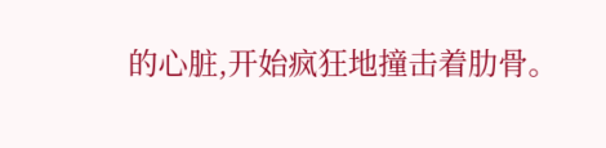的心脏,开始疯狂地撞击着肋骨。